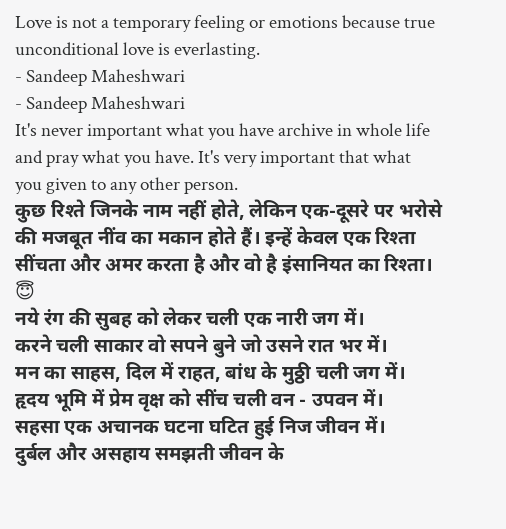Love is not a temporary feeling or emotions because true unconditional love is everlasting.
- Sandeep Maheshwari
- Sandeep Maheshwari
It's never important what you have archive in whole life and pray what you have. It's very important that what you given to any other person.
कुछ रिश्ते जिनके नाम नहीं होते, लेकिन एक-दूसरे पर भरोसे की मजबूत नींव का मकान होते हैं। इन्हें केवल एक रिश्ता सींचता और अमर करता है और वो है इंसानियत का रिश्ता। 😇
नये रंग की सुबह को लेकर चली एक नारी जग में।
करने चली साकार वो सपने बुने जो उसने रात भर में।
मन का साहस, दिल में राहत, बांध के मुठ्ठी चली जग में।
हृदय भूमि में प्रेम वृक्ष को सींच चली वन - उपवन में।
सहसा एक अचानक घटना घटित हुई निज जीवन में।
दुर्बल और असहाय समझती जीवन के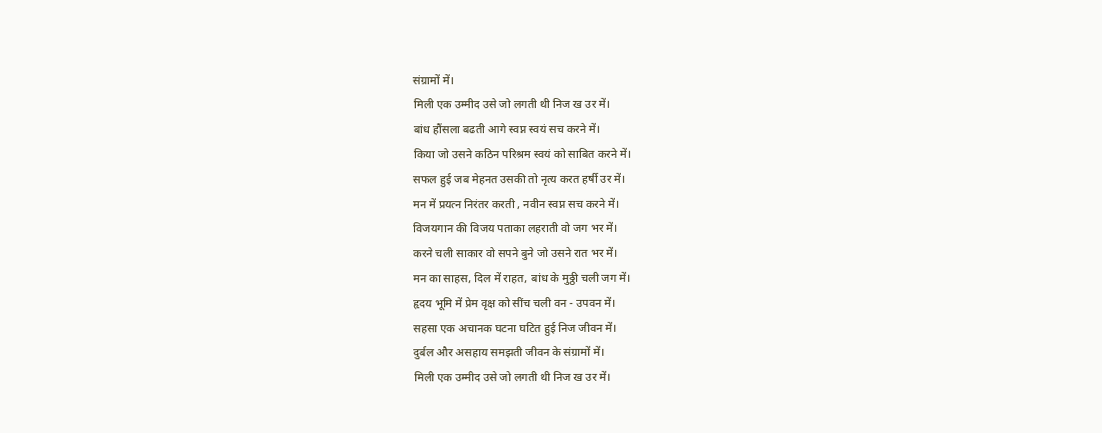संग्रामों में।
मिली एक उम्मीद उसे जो लगती थी निज ख उर में।
बांध हौंसला बढती आगे स्वप्न स्वयं सच करने में।
किया जो उसने कठिन परिश्रम स्वयं को साबित करने में।
सफल हुई जब मेहनत उसकी तो नृत्य करत हर्षी उर में।
मन में प्रयत्न निरंतर करती , नवीन स्वप्न सच करने में।
विजयगान की विजय पताका लहराती वो जग भर में।
करने चली साकार वो सपने बुने जो उसने रात भर में।
मन का साहस, दिल में राहत, बांध के मुठ्ठी चली जग में।
हृदय भूमि में प्रेम वृक्ष को सींच चली वन - उपवन में।
सहसा एक अचानक घटना घटित हुई निज जीवन में।
दुर्बल और असहाय समझती जीवन के संग्रामों में।
मिली एक उम्मीद उसे जो लगती थी निज ख उर में।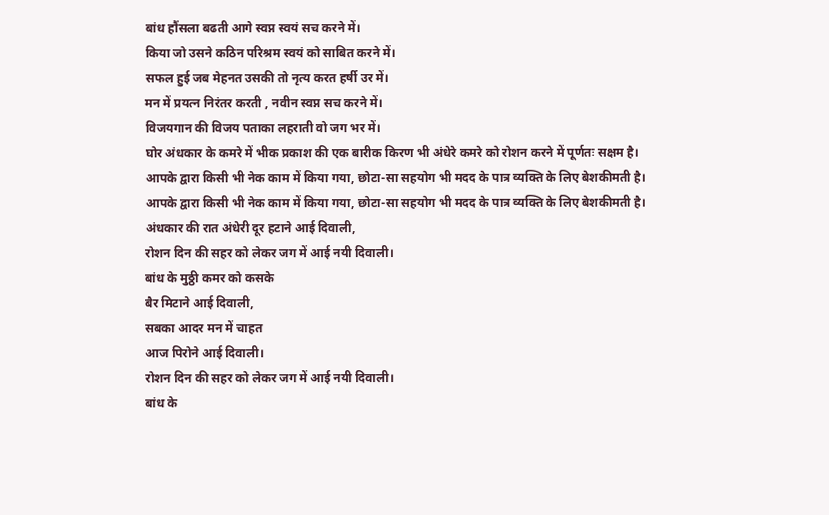बांध हौंसला बढती आगे स्वप्न स्वयं सच करने में।
किया जो उसने कठिन परिश्रम स्वयं को साबित करने में।
सफल हुई जब मेहनत उसकी तो नृत्य करत हर्षी उर में।
मन में प्रयत्न निरंतर करती , नवीन स्वप्न सच करने में।
विजयगान की विजय पताका लहराती वो जग भर में।
घोर अंधकार के कमरे में भीक प्रकाश की एक बारीक किरण भी अंधेरे कमरे को रोशन करने में पूर्णतः सक्षम है।
आपके द्वारा किसी भी नेक काम में किया गया, छोटा-सा सहयोग भी मदद के पात्र व्यक्ति के लिए बेशकीमती है।
आपके द्वारा किसी भी नेक काम में किया गया, छोटा-सा सहयोग भी मदद के पात्र व्यक्ति के लिए बेशकीमती है।
अंधकार की रात अंधेरी दूर हटाने आई दिवाली,
रोशन दिन की सहर को लेकर जग में आई नयी दिवाली।
बांध के मुठ्ठी कमर को कसके
बैर मिटाने आई दिवाली,
सबका आदर मन में चाहत
आज पिरोने आई दिवाली।
रोशन दिन की सहर को लेकर जग में आई नयी दिवाली।
बांध के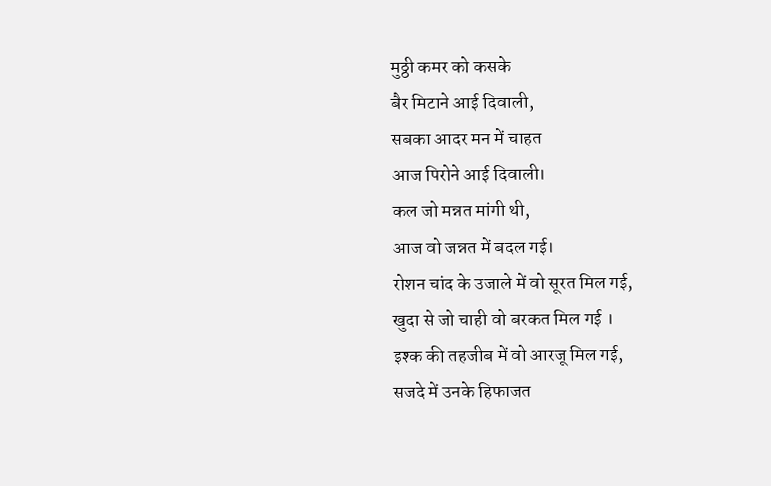मुठ्ठी कमर को कसके
बैर मिटाने आई दिवाली,
सबका आदर मन में चाहत
आज पिरोने आई दिवाली।
कल जो मन्नत मांगी थी,
आज वो जन्नत में बदल गई।
रोशन चांद के उजाले में वो सूरत मिल गई,
खुदा से जो चाही वो बरकत मिल गई ।
इश्क की तहजीब में वो आरजू मिल गई,
सजदे में उनके हिफाजत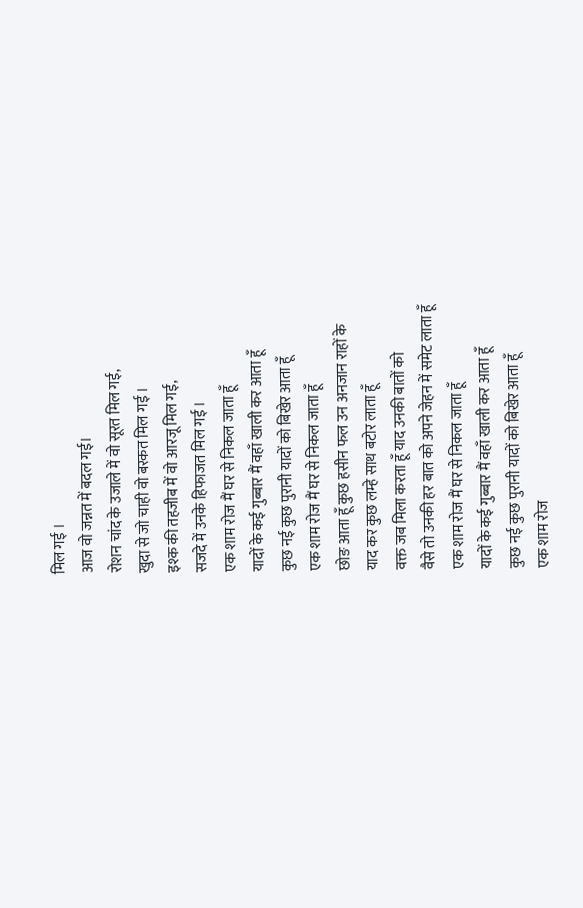मिल गई ।
आज वो जन्नत में बदल गई।
रोशन चांद के उजाले में वो सूरत मिल गई,
खुदा से जो चाही वो बरकत मिल गई ।
इश्क की तहजीब में वो आरजू मिल गई,
सजदे में उनके हिफाजत मिल गई ।
एक शाम रोज मैं घर से निकल जाता हूँ
यादों के कई गुब्बार मैं वहाँ खाली कर आता हूँ
कुछ नई कुछ पुरानी यादों को बिखेर आता हूँ
एक शाम रोज मैं घर से निकल जाता हूँ
छोङ आता हूँ कुछ हसीन फल उन अनजान राहों के
याद कर कुछ लम्हे साथ बटोर लाता हूँ
वक्त जब मिला करता हूँ याद उनकी बातों को
वैसे तो उनकी हर बात को अपने जेहन में समेट लाता हूँ
एक शाम रोज मैं घर से निकल जाता हूँ
यादों के कई गुब्बार मैं वहाँ खाली कर आता हूँ
कुछ नई कुछ पुरानी यादों को बिखेर आता हूँ
एक शाम रोज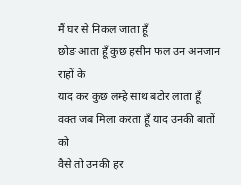मैं घर से निकल जाता हूँ
छोङ आता हूँ कुछ हसीन फल उन अनजान राहों के
याद कर कुछ लम्हे साथ बटोर लाता हूँ
वक्त जब मिला करता हूँ याद उनकी बातों को
वैसे तो उनकी हर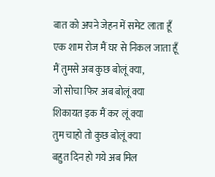बात को अपने जेहन में समेट लाता हूँ
एक शाम रोज मैं घर से निकल जाता हूँ
मैं तुमसे अब कुछ बोलूं क्या,
जो सोचा फिर अब बोलूं क्या
शिकायत इक मैं कर लूं क्या
तुम चाहो तो कुछ बोलूं क्या
बहुत दिन हो गये अब मिल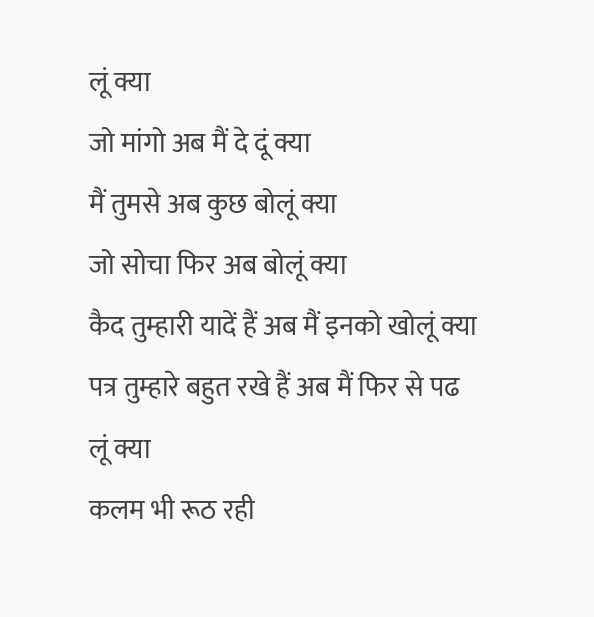लूं क्या
जो मांगो अब मैं दे दूं क्या
मैं तुमसे अब कुछ बोलूं क्या
जो सोचा फिर अब बोलूं क्या
कैद तुम्हारी यादें हैं अब मैं इनको खोलूं क्या
पत्र तुम्हारे बहुत रखे हैं अब मैं फिर से पढ लूं क्या
कलम भी रूठ रही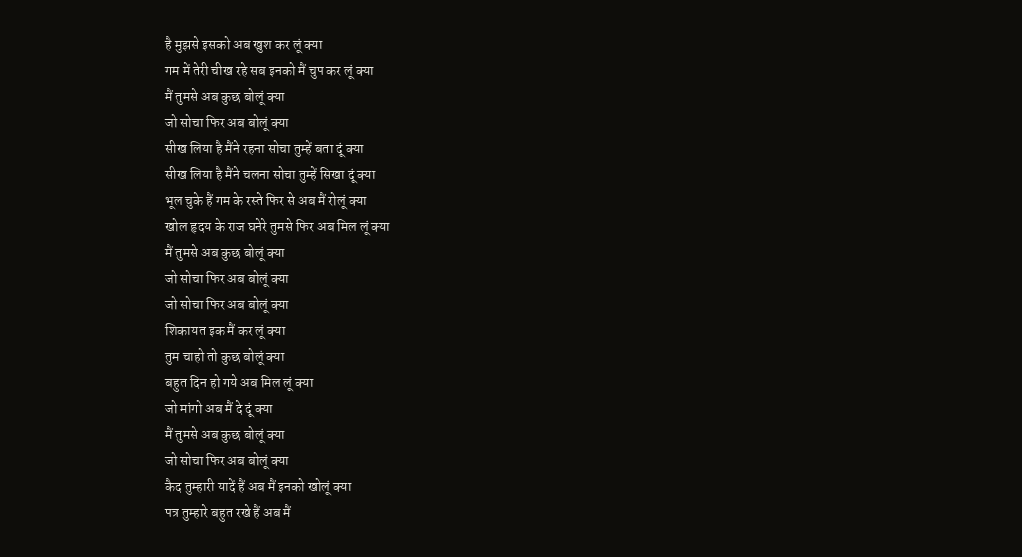है मुझसे इसको अब खुश कर लूं क्या
गम में तेरी चीख रहे सब इनको मैं चुप कर लूं क्या
मैं तुमसे अब कुछ बोलूं क्या
जो सोचा फिर अब बोलूं क्या
सीख लिया है मैंने रहना सोचा तुम्हें बता दूं क्या
सीख लिया है मैंने चलना सोचा तुम्हें सिखा दूं क्या
भूल चुके हैं गम के रस्ते फिर से अब मैं रोलूं क्या
खोल हृदय के राज घनेरे तुमसे फिर अब मिल लूं क्या
मैं तुमसे अब कुछ बोलूं क्या
जो सोचा फिर अब बोलूं क्या
जो सोचा फिर अब बोलूं क्या
शिकायत इक मैं कर लूं क्या
तुम चाहो तो कुछ बोलूं क्या
बहुत दिन हो गये अब मिल लूं क्या
जो मांगो अब मैं दे दूं क्या
मैं तुमसे अब कुछ बोलूं क्या
जो सोचा फिर अब बोलूं क्या
कैद तुम्हारी यादें हैं अब मैं इनको खोलूं क्या
पत्र तुम्हारे बहुत रखे हैं अब मैं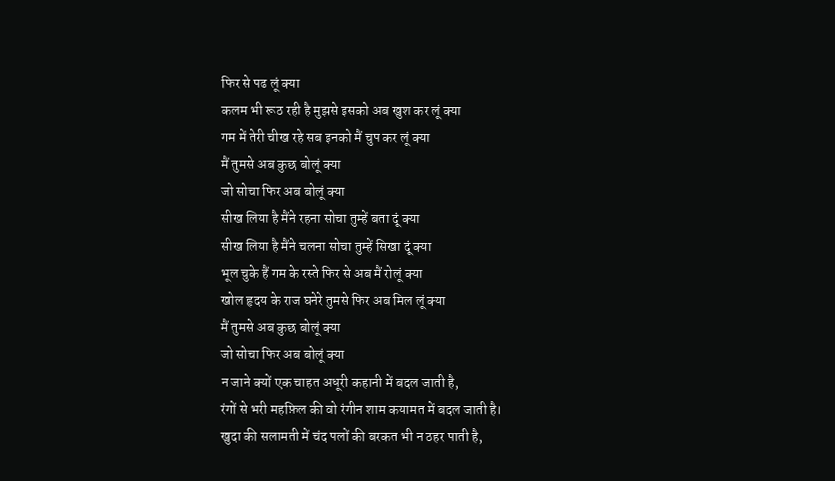फिर से पढ लूं क्या
कलम भी रूठ रही है मुझसे इसको अब खुश कर लूं क्या
गम में तेरी चीख रहे सब इनको मैं चुप कर लूं क्या
मैं तुमसे अब कुछ बोलूं क्या
जो सोचा फिर अब बोलूं क्या
सीख लिया है मैंने रहना सोचा तुम्हें बता दूं क्या
सीख लिया है मैंने चलना सोचा तुम्हें सिखा दूं क्या
भूल चुके हैं गम के रस्ते फिर से अब मैं रोलूं क्या
खोल हृदय के राज घनेरे तुमसे फिर अब मिल लूं क्या
मैं तुमसे अब कुछ बोलूं क्या
जो सोचा फिर अब बोलूं क्या
न जाने क्यों एक चाहत अधूरी कहानी में बदल जाती है,
रंगों से भरी महफ़िल की वो रंगीन शाम कयामत में बदल जाती है।
खुदा की सलामती में चंद पलों की बरकत भी न ठहर पाती है,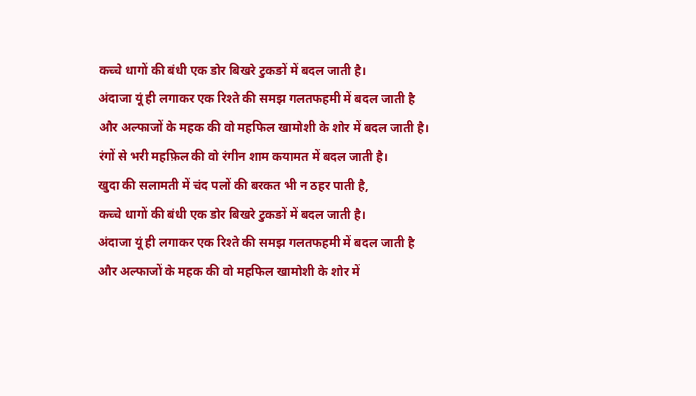कच्चे धागों की बंधी एक डोर बिखरे टुकङों में बदल जाती है।
अंदाजा यूं ही लगाकर एक रिश्ते की समझ गलतफहमी में बदल जाती है
और अल्फाजों के महक की वो महफिल खामोशी के शोर में बदल जाती है।
रंगों से भरी महफ़िल की वो रंगीन शाम कयामत में बदल जाती है।
खुदा की सलामती में चंद पलों की बरकत भी न ठहर पाती है,
कच्चे धागों की बंधी एक डोर बिखरे टुकङों में बदल जाती है।
अंदाजा यूं ही लगाकर एक रिश्ते की समझ गलतफहमी में बदल जाती है
और अल्फाजों के महक की वो महफिल खामोशी के शोर में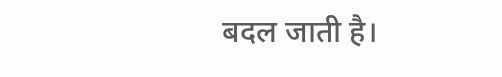बदल जाती है।